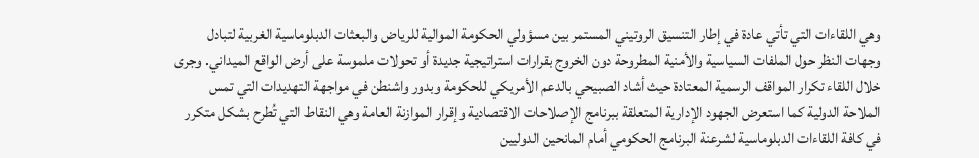وهي اللقاءات التي تأتي عادة في إطار التنسيق الروتيني المستمر بين مسؤولي الحكومة الموالية للرياض والبعثات الدبلوماسية الغربية لتبادل وجهات النظر حول الملفات السياسية والأمنية المطروحة دون الخروج بقرارات استراتيجية جديدة أو تحولات ملموسة على أرض الواقع الميداني. وجرى خلال اللقاء تكرار المواقف الرسمية المعتادة حيث أشاد الصبيحي بالدعم الأمريكي للحكومة وبدور واشنطن في مواجهة التهديدات التي تمس الملاحة الدولية كما استعرض الجهود الإدارية المتعلقة ببرنامج الإصلاحات الاقتصادية وإقرار الموازنة العامة وهي النقاط التي تُطرح بشكل متكرر في كافة اللقاءات الدبلوماسية لشرعنة البرنامج الحكومي أمام المانحين الدوليين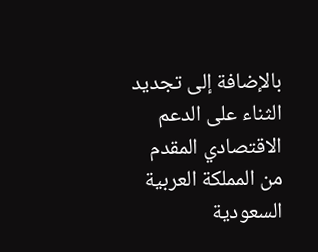بالإضافة إلى تجديد الثناء على الدعم الاقتصادي المقدم من المملكة العربية السعودية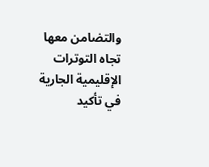والتضامن معها تجاه التوترات الإقليمية الجارية في تأكيد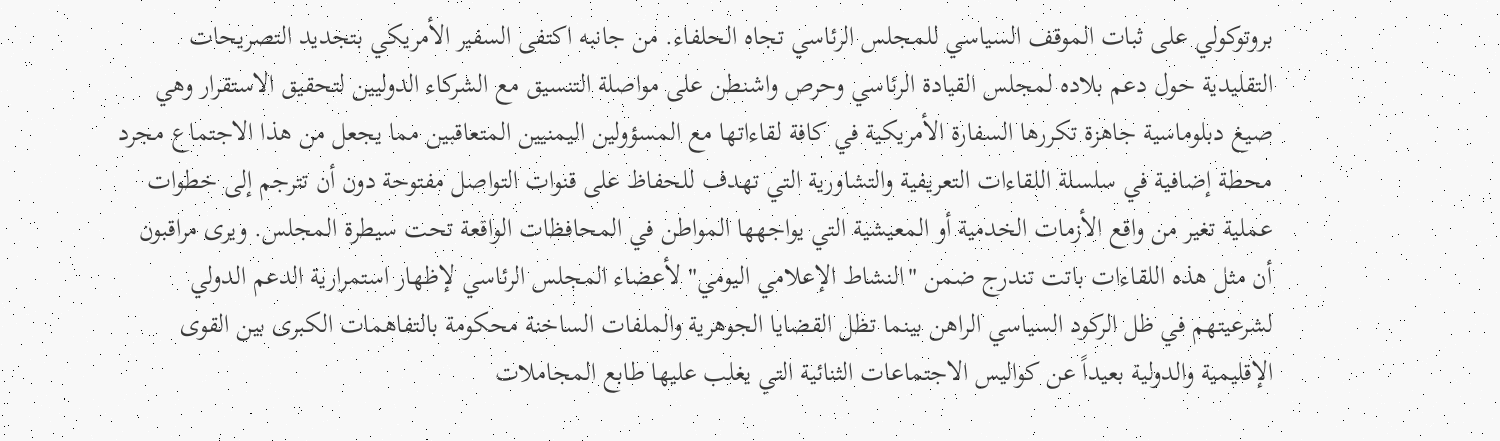بروتوكولي على ثبات الموقف السياسي للمجلس الرئاسي تجاه الحلفاء. من جانبه اكتفى السفير الأمريكي بتجديد التصريحات التقليدية حول دعم بلاده لمجلس القيادة الرئاسي وحرص واشنطن على مواصلة التنسيق مع الشركاء الدوليين لتحقيق الاستقرار وهي صيغ دبلوماسية جاهزة تكررها السفارة الأمريكية في كافة لقاءاتها مع المسؤولين اليمنيين المتعاقبين مما يجعل من هذا الاجتماع مجرد محطة إضافية في سلسلة اللقاءات التعريفية والتشاورية التي تهدف للحفاظ على قنوات التواصل مفتوحة دون أن تترجم إلى خطوات عملية تغير من واقع الأزمات الخدمية أو المعيشية التي يواجهها المواطن في المحافظات الواقعة تحت سيطرة المجلس. ويرى مراقبون أن مثل هذه اللقاءات باتت تندرج ضمن "النشاط الإعلامي اليومي" لأعضاء المجلس الرئاسي لإظهار استمرارية الدعم الدولي لشرعيتهم في ظل الركود السياسي الراهن بينما تظل القضايا الجوهرية والملفات الساخنة محكومة بالتفاهمات الكبرى بين القوى الإقليمية والدولية بعيداً عن كواليس الاجتماعات الثنائية التي يغلب عليها طابع المجاملات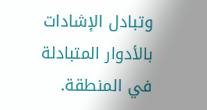وتبادل الإشادات بالأدوار المتبادلة في المنطقة.